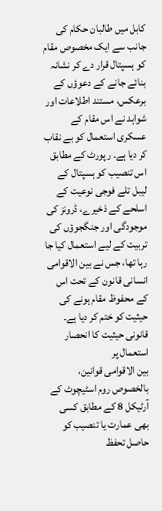کابل میں طالبان حکام کی جانب سے ایک مخصوص مقام کو ہسپتال قرار دے کر نشانہ بنائے جانے کے دعوؤں کے برعکس، مستند اطلاعات اور شواہد نے اس مقام کے عسکری استعمال کو بے نقاب کر دیا ہے۔ رپورٹ کے مطابق اس تنصیب کو ہسپتال کے لیبل تلے فوجی نوعیت کے اسلحے کے ذخیرے، ڈرونز کی موجودگی اور جنگجوؤں کی تربیت کے لیے استعمال کیا جا رہا تھا، جس نے بین الاقوامی انسانی قانون کے تحت اس کے محفوظ مقام ہونے کی حیثیت کو ختم کر دیا ہے۔
قانونی حیثیت کا انحصار استعمال پر
بین الاقوامی قوانین، بالخصوص روم اسٹیچوٹ کے آرٹیکل 8 کے مطابق کسی بھی عمارت یا تنصیب کو حاصل تحفظ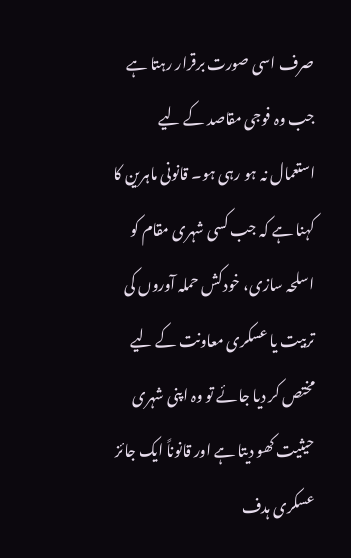صرف اسی صورت برقرار رہتا ہے جب وہ فوجی مقاصد کے لیے استعمال نہ ہو رہی ہو۔ قانونی ماہرین کا کہنا ہے کہ جب کسی شہری مقام کو اسلحہ سازی، خودکش حملہ آوروں کی تربیت یا عسکری معاونت کے لیے مختص کر دیا جائے تو وہ اپنی شہری حیثیت کھو دیتا ہے اور قانوناً ایک جائز عسکری ہدف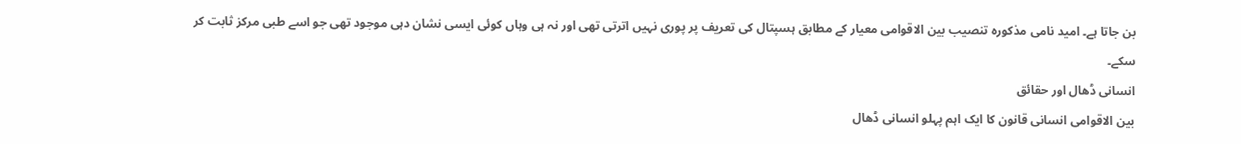بن جاتا ہے۔ امید نامی مذکورہ تنصیب بین الاقوامی معیار کے مطابق ہسپتال کی تعریف پر پوری نہیں اترتی تھی اور نہ ہی وہاں کوئی ایسی نشان دہی موجود تھی جو اسے طبی مرکز ثابت کر سکے۔
انسانی ڈھال اور حقائق
بین الاقوامی انسانی قانون کا ایک اہم پہلو انسانی ڈھال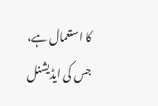کا استعمال ہے، جس کی ایڈیشنل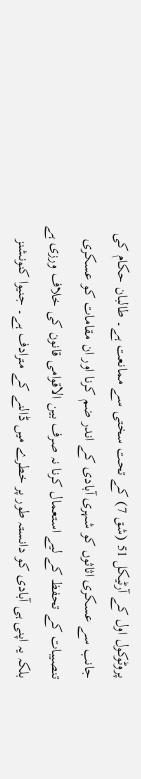پروٹوکول اول کے آرٹیکل 51 (شق 7) کے تحت سختی سے ممانعت ہے۔ طالبان حکام کی جانب سے عسکری اثاثوں کو شہری آبادی کے اندر ضم کرنا اور ان مقامات کو عسکری تنصیبات کے تحفظ کے لیے استعمال کرنا نہ صرف بین الاقوامی قانون کی خلاف ورزی ہے بلکہ یہ اپنی ہی آبادی کو دانستہ طور پر خطرے میں ڈالنے کے مترادف ہے۔ جنیوا کنونشنز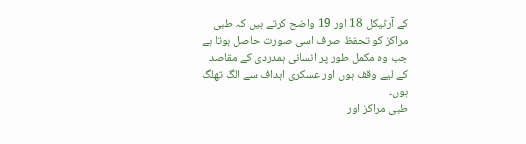کے آرٹیکل 18 اور 19 واضح کرتے ہیں کہ طبی مراکز کو تحفظ صرف اسی صورت حاصل ہوتا ہے جب وہ مکمل طور پر انسانی ہمدردی کے مقاصد کے لیے وقف ہوں اور عسکری اہداف سے الگ تھلگ ہوں۔
طبی مراکز اور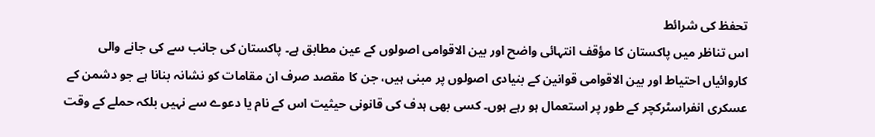تحفظ کی شرائط
اس تناظر میں پاکستان کا مؤقف انتہائی واضح اور بین الاقوامی اصولوں کے عین مطابق ہے۔ پاکستان کی جانب سے کی جانے والی کاروائیاں احتیاط اور بین الاقوامی قوانین کے بنیادی اصولوں پر مبنی ہیں، جن کا مقصد صرف ان مقامات کو نشانہ بنانا ہے جو دشمن کے عسکری انفراسٹرکچر کے طور پر استعمال ہو رہے ہوں۔ کسی بھی ہدف کی قانونی حیثیت اس کے نام یا دعوے سے نہیں بلکہ حملے کے وقت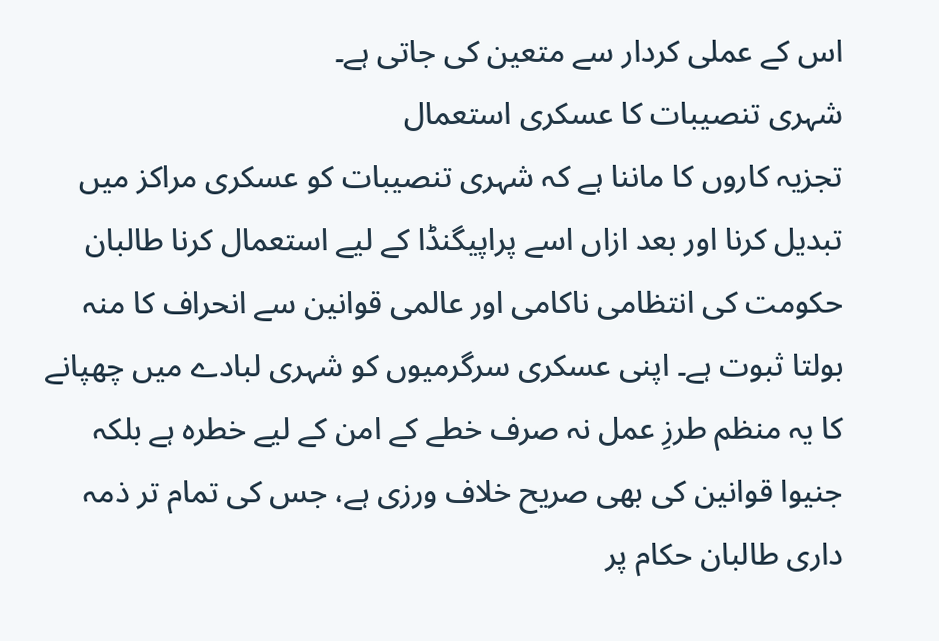اس کے عملی کردار سے متعین کی جاتی ہے۔
شہری تنصیبات کا عسکری استعمال
تجزیہ کاروں کا ماننا ہے کہ شہری تنصیبات کو عسکری مراکز میں تبدیل کرنا اور بعد ازاں اسے پراپیگنڈا کے لیے استعمال کرنا طالبان حکومت کی انتظامی ناکامی اور عالمی قوانین سے انحراف کا منہ بولتا ثبوت ہے۔ اپنی عسکری سرگرمیوں کو شہری لبادے میں چھپانے کا یہ منظم طرزِ عمل نہ صرف خطے کے امن کے لیے خطرہ ہے بلکہ جنیوا قوانین کی بھی صریح خلاف ورزی ہے، جس کی تمام تر ذمہ داری طالبان حکام پر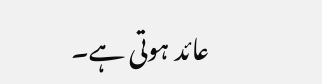عائد ہوتی ہے۔